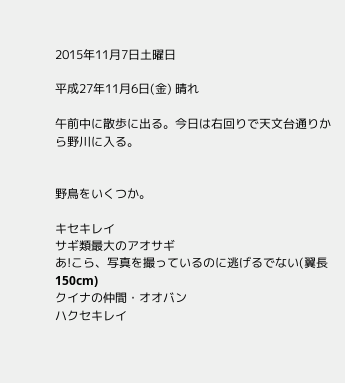2015年11月7日土曜日

平成27年11月6日(金) 晴れ

午前中に散歩に出る。今日は右回りで天文台通りから野川に入る。


野鳥をいくつか。

キセキレイ
サギ類最大のアオサギ
あ!こら、写真を撮っているのに逃げるでない(翼長150cm)
クイナの仲間・オオバン
ハクセキレイ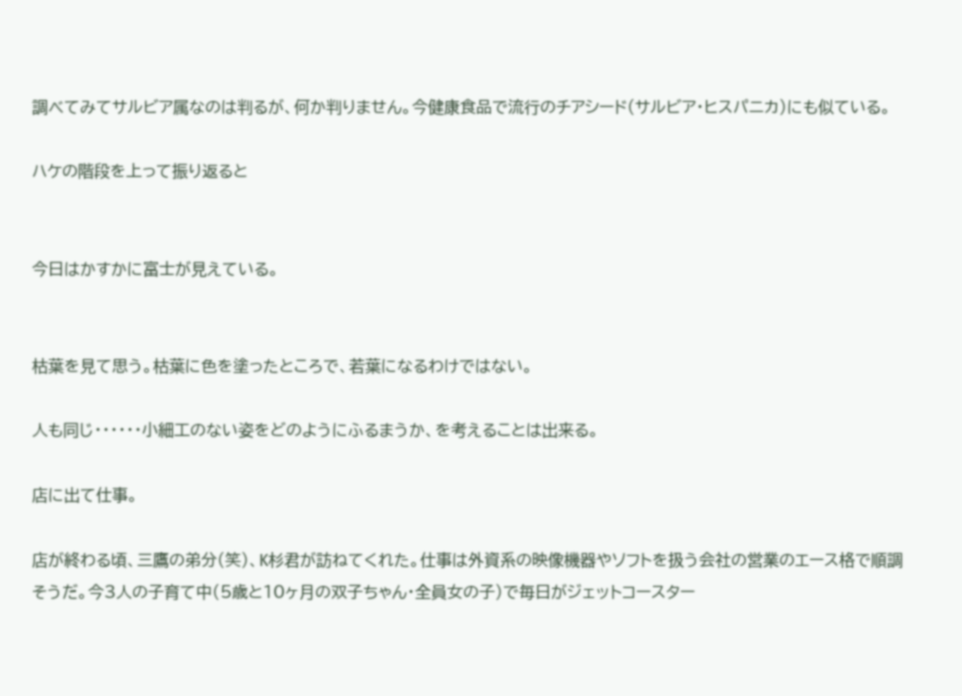調べてみてサルビア属なのは判るが、何か判りません。今健康食品で流行のチアシード(サルビア・ヒスパニカ)にも似ている。

ハケの階段を上って振り返ると


今日はかすかに富士が見えている。


枯葉を見て思う。枯葉に色を塗ったところで、若葉になるわけではない。

人も同じ・・・・・・小細工のない姿をどのようにふるまうか、を考えることは出来る。

店に出て仕事。

店が終わる頃、三鷹の弟分(笑)、K杉君が訪ねてくれた。仕事は外資系の映像機器やソフトを扱う会社の営業のエース格で順調そうだ。今3人の子育て中(5歳と10ヶ月の双子ちゃん・全員女の子)で毎日がジェットコースター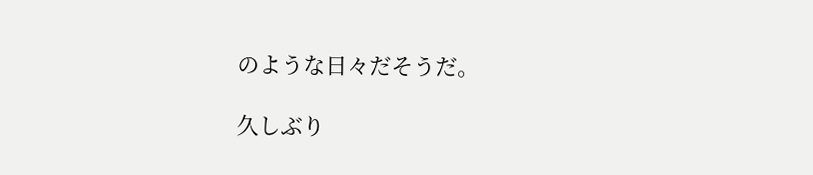のような日々だそうだ。

久しぶり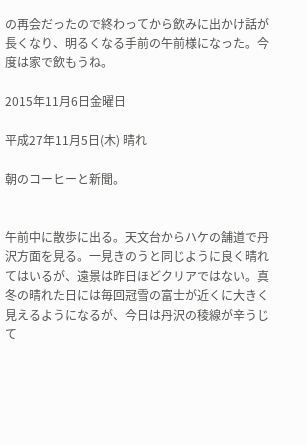の再会だったので終わってから飲みに出かけ話が長くなり、明るくなる手前の午前様になった。今度は家で飲もうね。

2015年11月6日金曜日

平成27年11月5日(木) 晴れ

朝のコーヒーと新聞。


午前中に散歩に出る。天文台からハケの舗道で丹沢方面を見る。一見きのうと同じように良く晴れてはいるが、遠景は昨日ほどクリアではない。真冬の晴れた日には毎回冠雪の富士が近くに大きく見えるようになるが、今日は丹沢の稜線が辛うじて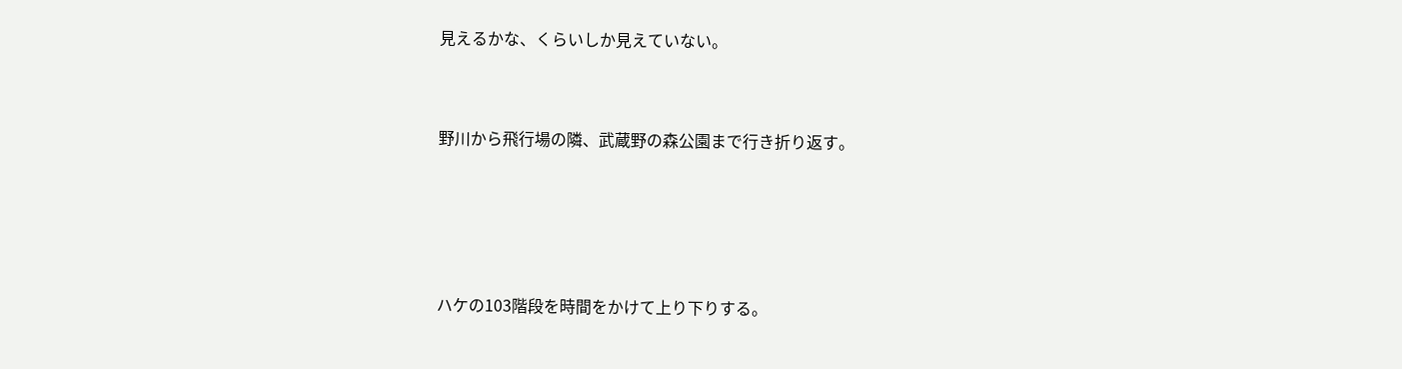見えるかな、くらいしか見えていない。


野川から飛行場の隣、武蔵野の森公園まで行き折り返す。




ハケの103階段を時間をかけて上り下りする。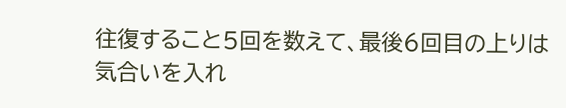往復すること5回を数えて、最後6回目の上りは気合いを入れ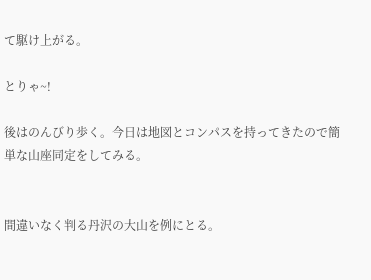て駆け上がる。

とりゃ~!

後はのんびり歩く。今日は地図とコンパスを持ってきたので簡単な山座同定をしてみる。


間違いなく判る丹沢の大山を例にとる。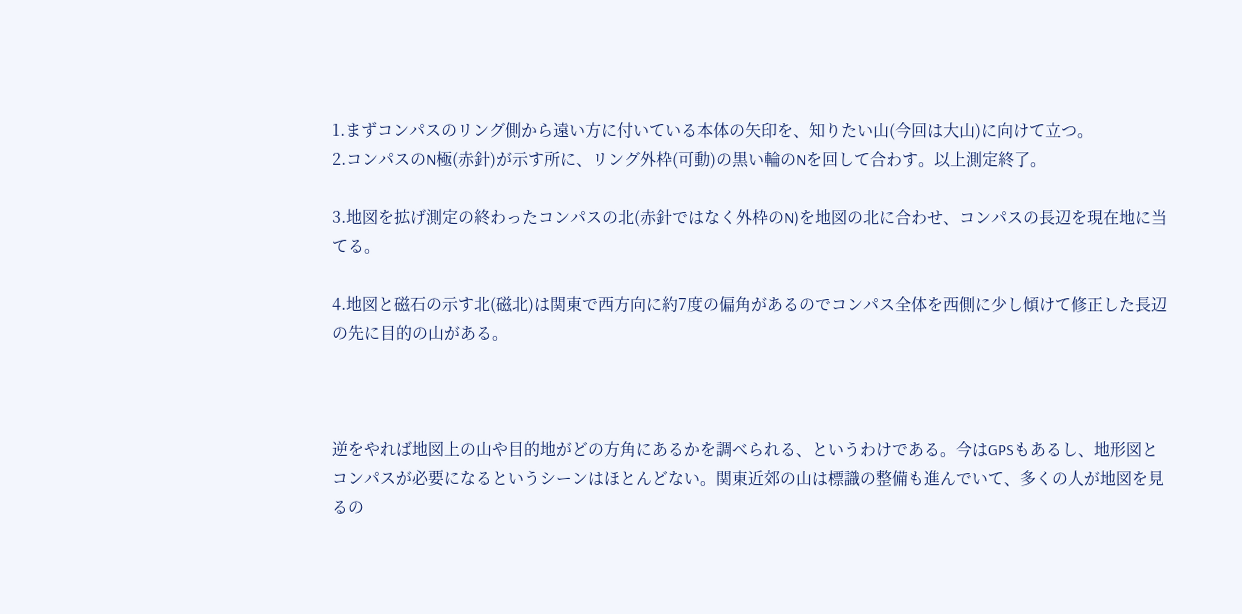1.まずコンパスのリング側から遠い方に付いている本体の矢印を、知りたい山(今回は大山)に向けて立つ。
2.コンパスのN極(赤針)が示す所に、リング外枠(可動)の黒い輪のNを回して合わす。以上測定終了。

3.地図を拡げ測定の終わったコンパスの北(赤針ではなく外枠のN)を地図の北に合わせ、コンパスの長辺を現在地に当てる。

4.地図と磁石の示す北(磁北)は関東で西方向に約7度の偏角があるのでコンパス全体を西側に少し傾けて修正した長辺の先に目的の山がある。



逆をやれば地図上の山や目的地がどの方角にあるかを調べられる、というわけである。今はGPSもあるし、地形図とコンパスが必要になるというシーンはほとんどない。関東近郊の山は標識の整備も進んでいて、多くの人が地図を見るの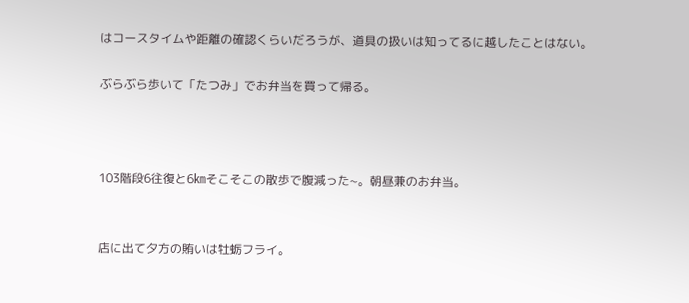はコースタイムや距離の確認くらいだろうが、道具の扱いは知ってるに越したことはない。

ぶらぶら歩いて「たつみ」でお弁当を買って帰る。



103階段6往復と6㎞そこそこの散歩で腹減った~。朝昼兼のお弁当。


店に出て夕方の賄いは牡蛎フライ。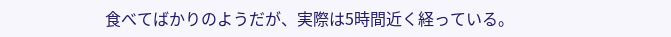食べてばかりのようだが、実際は5時間近く経っている。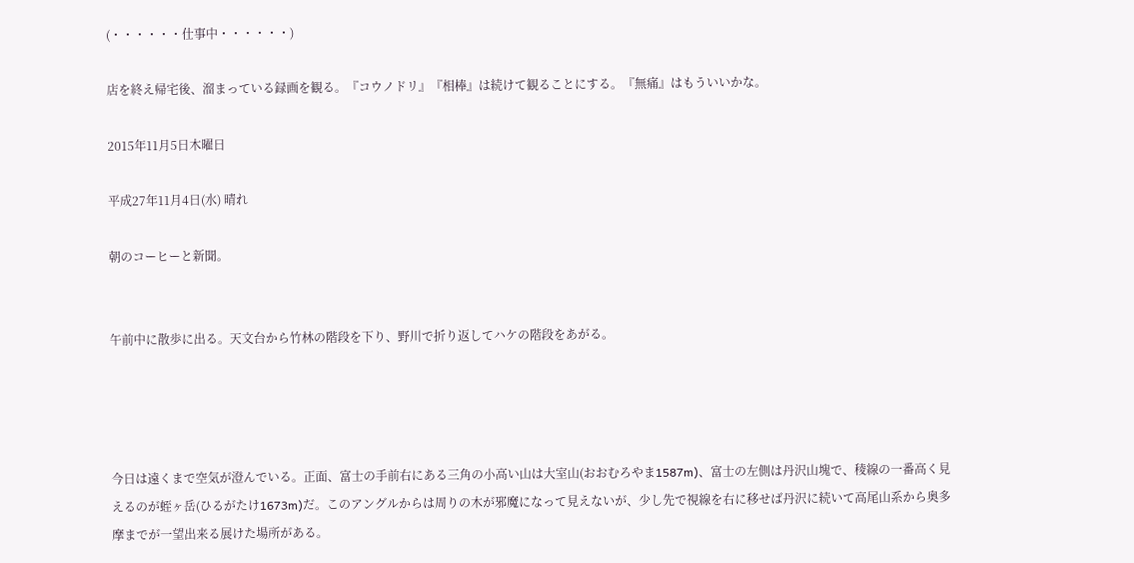(・・・・・・仕事中・・・・・・)

店を終え帰宅後、溜まっている録画を観る。『コウノドリ』『相棒』は続けて観ることにする。『無痛』はもういいかな。

2015年11月5日木曜日

平成27年11月4日(水) 晴れ

朝のコーヒーと新聞。


午前中に散歩に出る。天文台から竹林の階段を下り、野川で折り返してハケの階段をあがる。




今日は遠くまで空気が澄んでいる。正面、富士の手前右にある三角の小高い山は大室山(おおむろやま1587m)、富士の左側は丹沢山塊で、稜線の一番高く見えるのが蛭ヶ岳(ひるがたけ1673m)だ。このアングルからは周りの木が邪魔になって見えないが、少し先で視線を右に移せば丹沢に続いて高尾山系から奥多摩までが一望出来る展けた場所がある。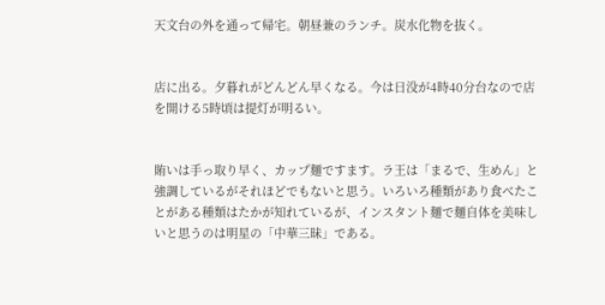天文台の外を通って帰宅。朝昼兼のランチ。炭水化物を抜く。


店に出る。夕暮れがどんどん早くなる。今は日没が4時40分台なので店を開ける5時頃は提灯が明るい。


賄いは手っ取り早く、カップ麺ですます。ラ王は「まるで、生めん」と強調しているがそれほどでもないと思う。いろいろ種類があり食べたことがある種類はたかが知れているが、インスタント麺で麺自体を美味しいと思うのは明星の「中華三昧」である。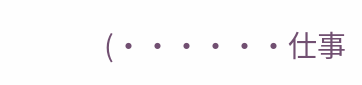(・・・・・・仕事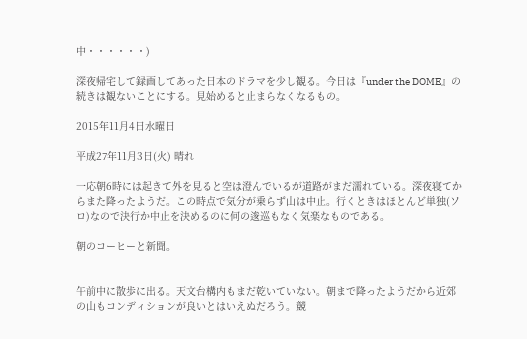中・・・・・・)

深夜帰宅して録画してあった日本のドラマを少し観る。今日は『under the DOME』の続きは観ないことにする。見始めると止まらなくなるもの。

2015年11月4日水曜日

平成27年11月3日(火) 晴れ

一応朝6時には起きて外を見ると空は澄んでいるが道路がまだ濡れている。深夜寝てからまた降ったようだ。この時点で気分が乗らず山は中止。行くときはほとんど単独(ソロ)なので決行か中止を決めるのに何の逡巡もなく気楽なものである。

朝のコーヒーと新聞。


午前中に散歩に出る。天文台構内もまだ乾いていない。朝まで降ったようだから近郊の山もコンディションが良いとはいえぬだろう。競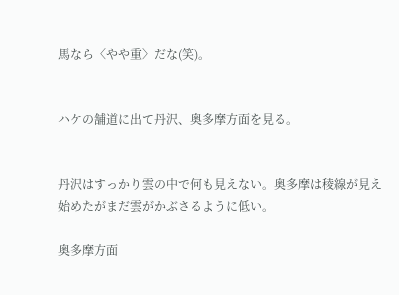馬なら〈やや重〉だな(笑)。


ハケの舗道に出て丹沢、奥多摩方面を見る。


丹沢はすっかり雲の中で何も見えない。奥多摩は稜線が見え始めたがまだ雲がかぶさるように低い。

奥多摩方面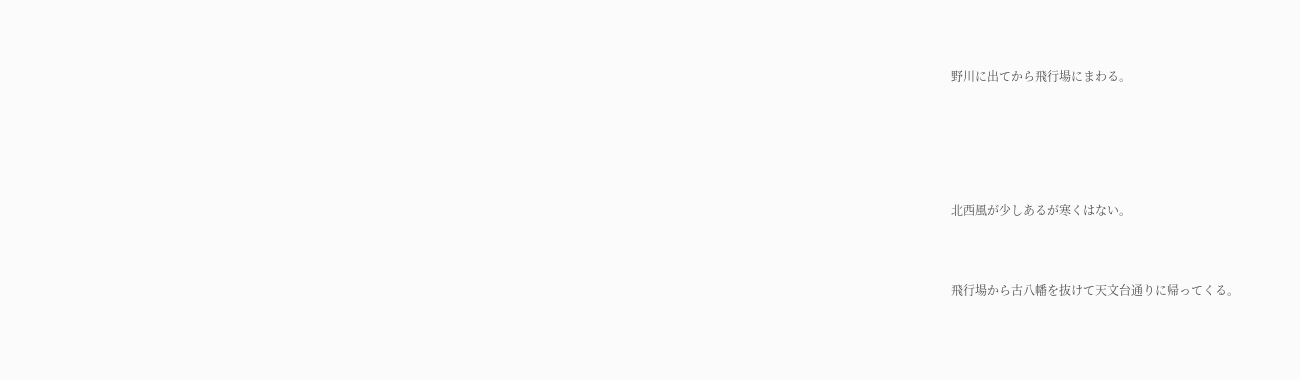野川に出てから飛行場にまわる。




北西風が少しあるが寒くはない。


飛行場から古八幡を抜けて天文台通りに帰ってくる。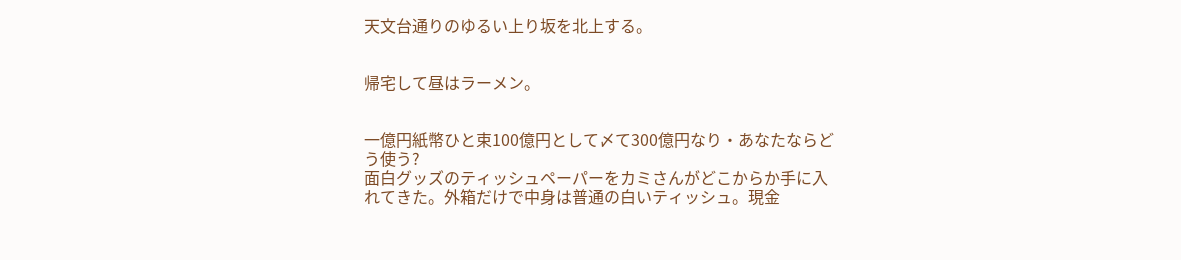天文台通りのゆるい上り坂を北上する。


帰宅して昼はラーメン。


一億円紙幣ひと束100億円として〆て300億円なり・あなたならどう使う?
面白グッズのティッシュペーパーをカミさんがどこからか手に入れてきた。外箱だけで中身は普通の白いティッシュ。現金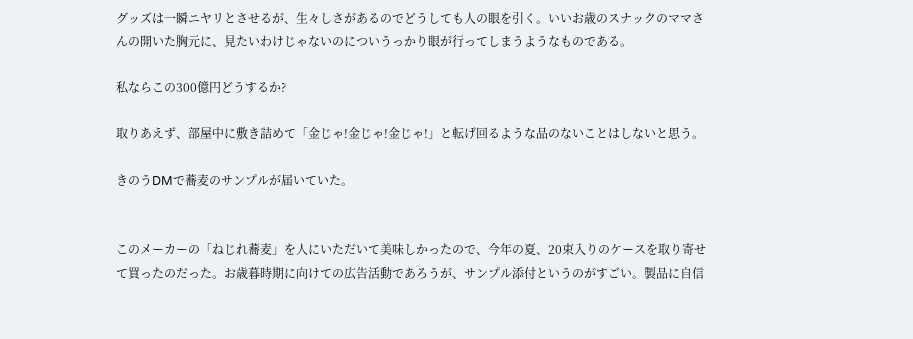グッズは一瞬ニヤリとさせるが、生々しさがあるのでどうしても人の眼を引く。いいお歳のスナックのママさんの開いた胸元に、見たいわけじゃないのについうっかり眼が行ってしまうようなものである。

私ならこの300億円どうするか?

取りあえず、部屋中に敷き詰めて「金じゃ!金じゃ!金じゃ!」と転げ回るような品のないことはしないと思う。

きのうDMで蕎麦のサンプルが届いていた。


このメーカーの「ねじれ蕎麦」を人にいただいて美味しかったので、今年の夏、20束入りのケースを取り寄せて買ったのだった。お歳暮時期に向けての広告活動であろうが、サンプル添付というのがすごい。製品に自信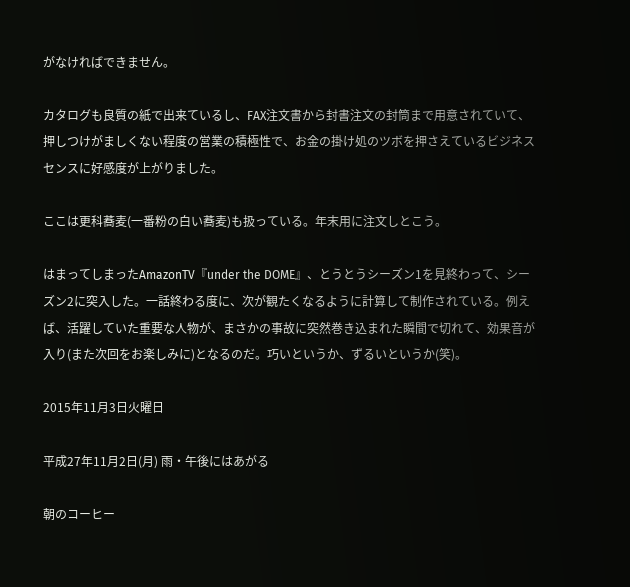がなければできません。

カタログも良質の紙で出来ているし、FAX注文書から封書注文の封筒まで用意されていて、押しつけがましくない程度の営業の積極性で、お金の掛け処のツボを押さえているビジネスセンスに好感度が上がりました。

ここは更科蕎麦(一番粉の白い蕎麦)も扱っている。年末用に注文しとこう。

はまってしまったAmazonTV『under the DOME』、とうとうシーズン1を見終わって、シーズン2に突入した。一話終わる度に、次が観たくなるように計算して制作されている。例えば、活躍していた重要な人物が、まさかの事故に突然巻き込まれた瞬間で切れて、効果音が入り(また次回をお楽しみに)となるのだ。巧いというか、ずるいというか(笑)。

2015年11月3日火曜日

平成27年11月2日(月) 雨・午後にはあがる

朝のコーヒー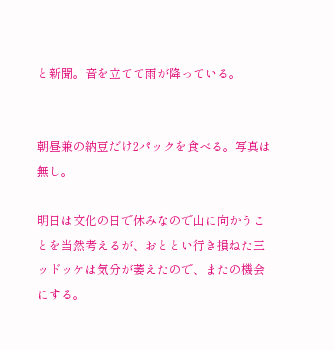と新聞。音を立てて雨が降っている。


朝昼兼の納豆だけ2パックを食べる。写真は無し。

明日は文化の日で休みなので山に向かうことを当然考えるが、おととい行き損ねた三ッドッケは気分が萎えたので、またの機会にする。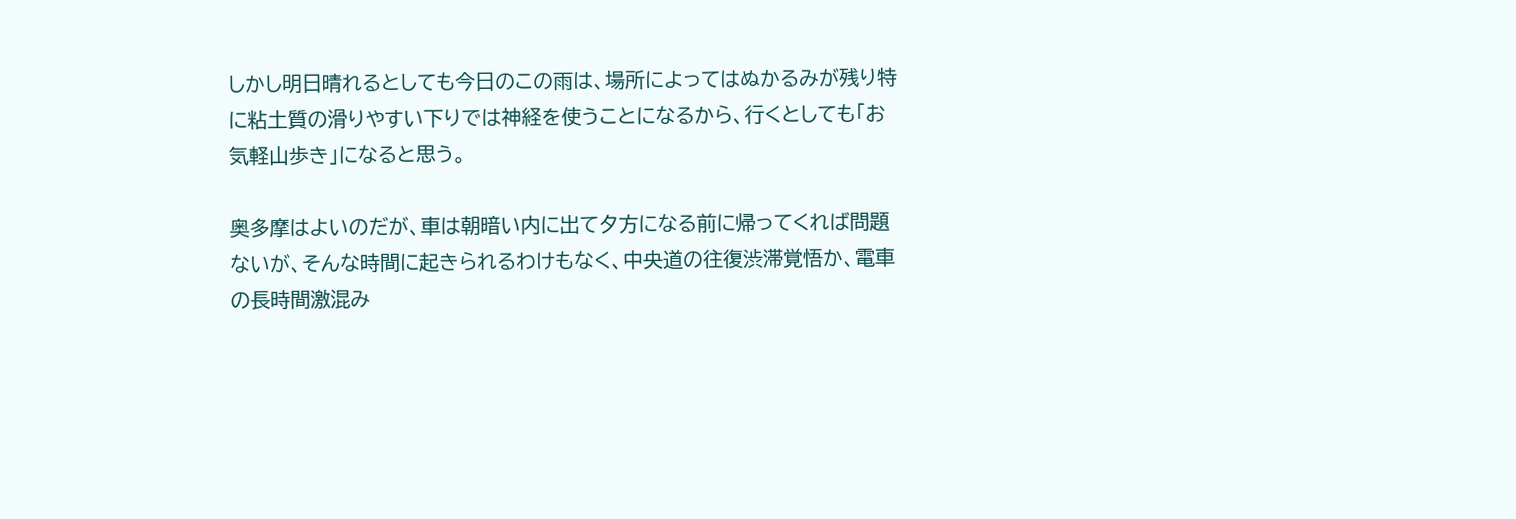しかし明日晴れるとしても今日のこの雨は、場所によってはぬかるみが残り特に粘土質の滑りやすい下りでは神経を使うことになるから、行くとしても「お気軽山歩き」になると思う。

奥多摩はよいのだが、車は朝暗い内に出て夕方になる前に帰ってくれば問題ないが、そんな時間に起きられるわけもなく、中央道の往復渋滞覚悟か、電車の長時間激混み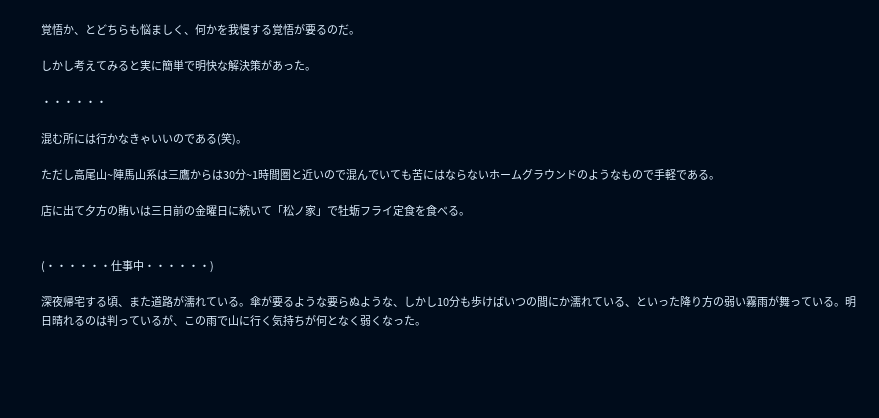覚悟か、とどちらも悩ましく、何かを我慢する覚悟が要るのだ。

しかし考えてみると実に簡単で明快な解決策があった。

・・・・・・

混む所には行かなきゃいいのである(笑)。

ただし高尾山~陣馬山系は三鷹からは30分~1時間圏と近いので混んでいても苦にはならないホームグラウンドのようなもので手軽である。

店に出て夕方の賄いは三日前の金曜日に続いて「松ノ家」で牡蛎フライ定食を食べる。


(・・・・・・仕事中・・・・・・)

深夜帰宅する頃、また道路が濡れている。傘が要るような要らぬような、しかし10分も歩けばいつの間にか濡れている、といった降り方の弱い霧雨が舞っている。明日晴れるのは判っているが、この雨で山に行く気持ちが何となく弱くなった。